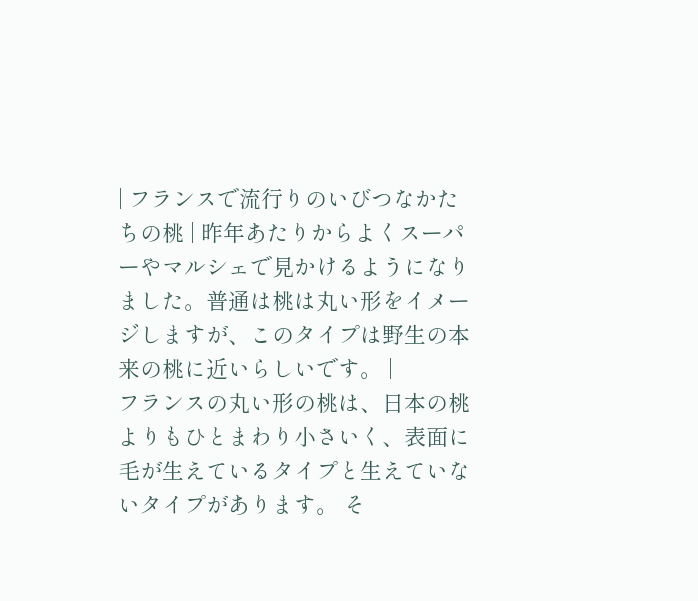| フランスで流行りのいびつなかたちの桃 | 昨年あたりからよくスーパーやマルシェで見かけるようになりました。普通は桃は丸い形をイメージしますが、このタイプは野生の本来の桃に近いらしいです。 |
フランスの丸い形の桃は、日本の桃よりもひとまわり小さいく、表面に毛が生えているタイプと生えていないタイプがあります。 そ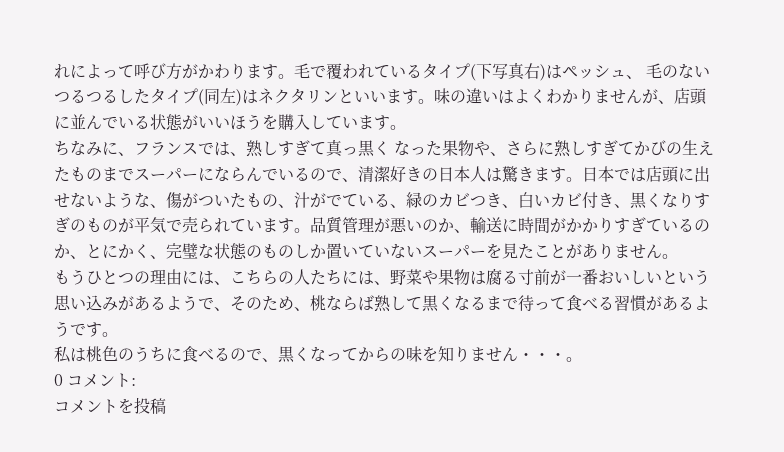れによって呼び方がかわります。毛で覆われているタイプ(下写真右)はペッシュ、 毛のないつるつるしたタイプ(同左)はネクタリンといいます。味の違いはよくわかりませんが、店頭に並んでいる状態がいいほうを購入しています。
ちなみに、フランスでは、熟しすぎて真っ黒く なった果物や、さらに熟しすぎてかびの生えたものまでスーパーにならんでいるので、清潔好きの日本人は驚きます。日本では店頭に出せないような、傷がついたもの、汁がでている、緑のカビつき、白いカビ付き、黒くなりすぎのものが平気で売られています。品質管理が悪いのか、輸送に時間がかかりすぎているのか、とにかく、完璧な状態のものしか置いていないスーパーを見たことがありません。
もうひとつの理由には、こちらの人たちには、野菜や果物は腐る寸前が一番おいしいという思い込みがあるようで、そのため、桃ならば熟して黒くなるまで待って食べる習慣があるようです。
私は桃色のうちに食べるので、黒くなってからの味を知りません・・・。
0 コメント:
コメントを投稿